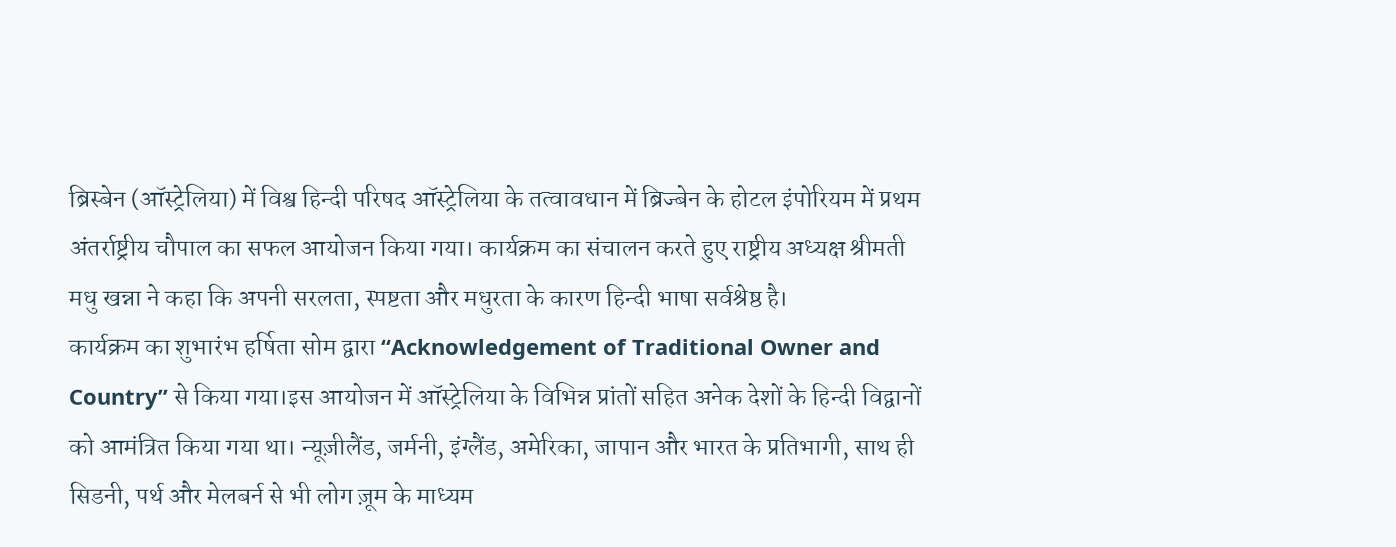ब्रिस्बेन (ऑस्ट्रेलिया) में विश्व हिन्दी परिषद ऑस्ट्रेलिया के तत्वावधान में ब्रिज्बेन के होटल इंपोरियम में प्रथम अंतर्राष्ट्रीय चौपाल का सफल आयोजन किया गया। कार्यक्रम का संचालन करते हुए राष्ट्रीय अध्यक्ष श्रीमती मधु खन्ना ने कहा कि अपनी सरलता, स्पष्टता और मधुरता के कारण हिन्दी भाषा सर्वश्रेष्ठ है।
कार्यक्रम का शुभारंभ हर्षिता सोम द्वारा “Acknowledgement of Traditional Owner and Country” से किया गया।इस आयोजन में ऑस्ट्रेलिया के विभिन्न प्रांतों सहित अनेक देशों के हिन्दी विद्वानों को आमंत्रित किया गया था। न्यूज़ीलैंड, जर्मनी, इंग्लैंड, अमेरिका, जापान और भारत के प्रतिभागी, साथ ही सिडनी, पर्थ और मेलबर्न से भी लोग ज़ूम के माध्यम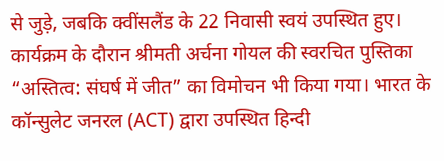से जुड़े, जबकि क्वींसलैंड के 22 निवासी स्वयं उपस्थित हुए।
कार्यक्रम के दौरान श्रीमती अर्चना गोयल की स्वरचित पुस्तिका “अस्तित्व: संघर्ष में जीत” का विमोचन भी किया गया। भारत के कॉन्सुलेट जनरल (ACT) द्वारा उपस्थित हिन्दी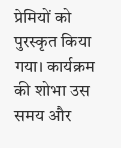प्रेमियों को पुरस्कृत किया गया। कार्यक्रम की शोभा उस समय और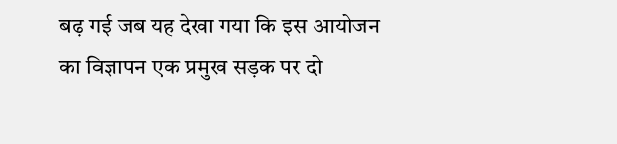बढ़ गई जब यह देखा गया कि इस आयोजन का विज्ञापन एक प्रमुख सड़क पर दो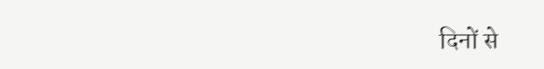दिनों से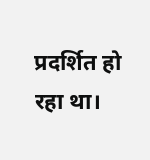प्रदर्शित हो रहा था।